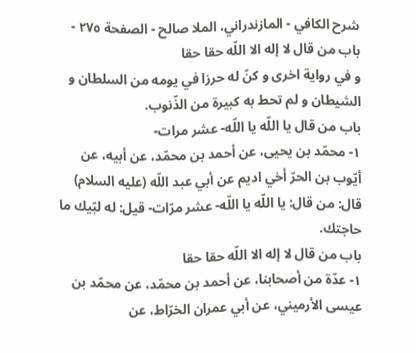شرح الكافي - المازندراني، الملا صالح - الصفحة ٢٧٥ - باب من قال لا إله الا اللّه حقا حقا
و في رواية اخرى و كنّ له حرزا في يومه من السلطان و الشيطان و لم تحط به كبيرة من الذّنوب.
باب من قال يا اللّه يا اللّه- عشر مرات-
١- محمّد بن يحيى، عن أحمد بن محمّد، عن أبيه، عن أيّوب بن الحرّ أخي اديم عن أبي عبد اللّه (عليه السلام) قال: من قال: يا اللّه يا اللّه- عشر مرّات- قيل: له لبّيك ما حاجتك.
باب من قال لا إله الا اللّه حقا حقا
١- عدّة من أصحابنا، عن أحمد بن محمّد، عن محمّد بن عيسى الأرميني، عن أبي عمران الخرّاط، عن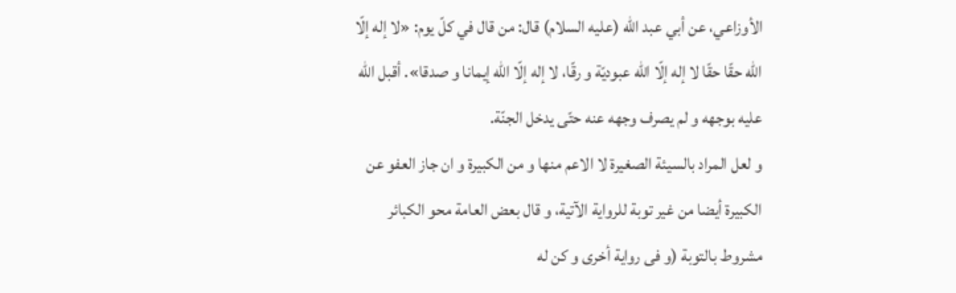الأوزاعي، عن أبي عبد اللّه (عليه السلام) قال: من قال في كلّ يوم: «لا إله إلّا اللّه حقّا حقّا لا إله إلّا اللّه عبوديّة و رقّا، لا إله إلّا اللّه إيمانا و صدقا». أقبل اللّه عليه بوجهه و لم يصرف وجهه عنه حتّى يدخل الجنّة.
و لعل المراد بالسيئة الصغيرة لا الاعم منها و من الكبيرة و ان جاز العفو عن الكبيرة أيضا من غير توبة للرواية الآتية، و قال بعض العامة محو الكبائر مشروط بالتوبة (و فى رواية أخرى و كن له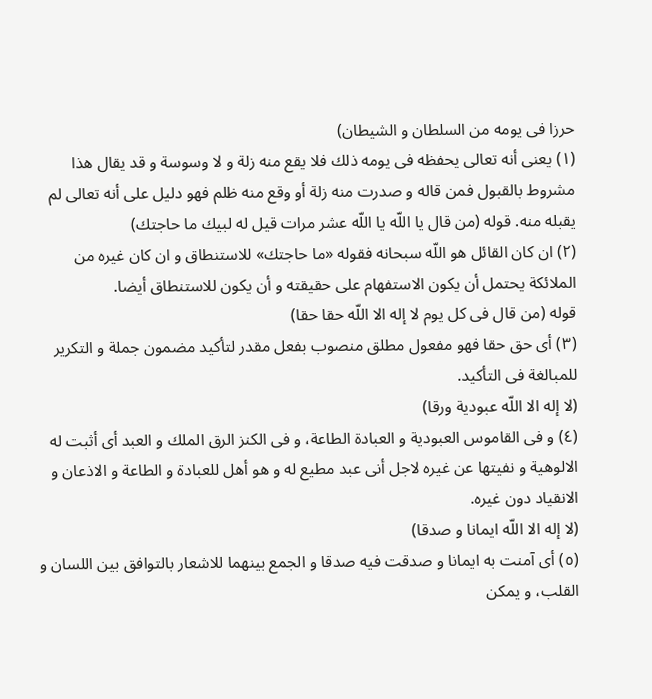حرزا فى يومه من السلطان و الشيطان)
(١) يعنى أنه تعالى يحفظه فى يومه ذلك فلا يقع منه زلة و لا وسوسة و قد يقال هذا مشروط بالقبول فمن قاله و صدرت منه زلة أو وقع منه ظلم فهو دليل على أنه تعالى لم يقبله منه. قوله (من قال يا اللّه يا اللّه عشر مرات قيل له لبيك ما حاجتك)
(٢) ان كان القائل هو اللّه سبحانه فقوله «ما حاجتك» للاستنطاق و ان كان غيره من الملائكة يحتمل أن يكون الاستفهام على حقيقته و أن يكون للاستنطاق أيضا.
قوله (من قال فى كل يوم لا إله الا اللّه حقا حقا)
(٣) أى حق حقا فهو مفعول مطلق منصوب بفعل مقدر لتأكيد مضمون جملة و التكرير للمبالغة فى التأكيد.
(لا إله الا اللّه عبودية ورقا)
(٤) و فى القاموس العبودية و العبادة الطاعة، و فى الكنز الرق الملك و العبد أى أثبت له الالوهية و نفيتها عن غيره لاجل أنى عبد مطيع له و هو أهل للعبادة و الطاعة و الاذعان و الانقياد دون غيره.
(لا إله الا اللّه ايمانا و صدقا)
(٥) أى آمنت به ايمانا و صدقت فيه صدقا و الجمع بينهما للاشعار بالتوافق بين اللسان و القلب، و يمكن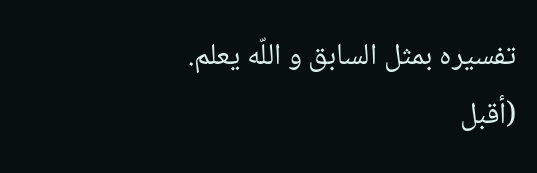تفسيره بمثل السابق و اللّه يعلم.
(أقبل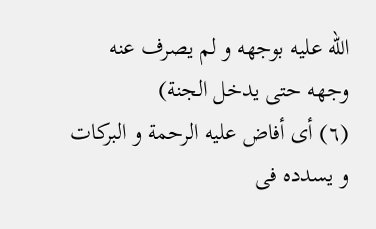اللّه عليه بوجهه و لم يصرف عنه وجهه حتى يدخل الجنة)
(٦) أى أفاض عليه الرحمة و البركات و يسدده فى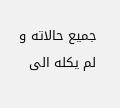جميع حالاته و لم يكله الى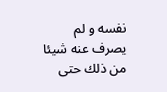نفسه و لم يصرف عنه شيئا من ذلك حتى